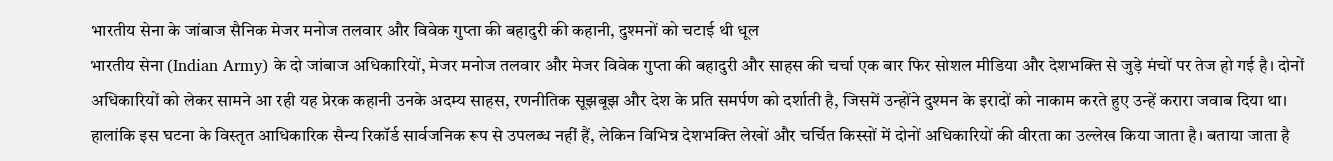भारतीय सेना के जांबाज सैनिक मेजर मनोज तलवार और विवेक गुप्ता की बहादुरी की कहानी, दुश्मनों को चटाई थी धूल
भारतीय सेना (Indian Army) के दो जांबाज अधिकारियों, मेजर मनोज तलवार और मेजर विवेक गुप्ता की बहादुरी और साहस की चर्चा एक बार फिर सोशल मीडिया और देशभक्ति से जुड़े मंचों पर तेज हो गई है। दोनों अधिकारियों को लेकर सामने आ रही यह प्रेरक कहानी उनके अदम्य साहस, रणनीतिक सूझबूझ और देश के प्रति समर्पण को दर्शाती है, जिसमें उन्होंने दुश्मन के इरादों को नाकाम करते हुए उन्हें करारा जवाब दिया था।
हालांकि इस घटना के विस्तृत आधिकारिक सैन्य रिकॉर्ड सार्वजनिक रूप से उपलब्ध नहीं हैं, लेकिन विभिन्न देशभक्ति लेखों और चर्चित किस्सों में दोनों अधिकारियों की वीरता का उल्लेख किया जाता है। बताया जाता है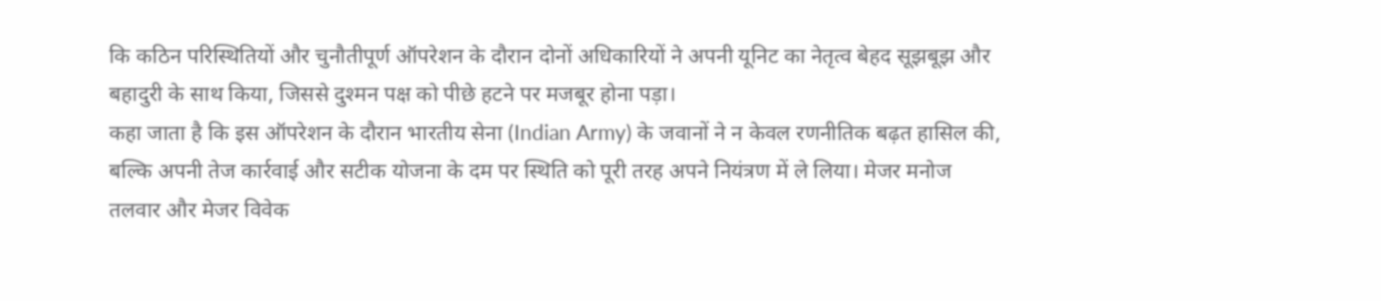कि कठिन परिस्थितियों और चुनौतीपूर्ण ऑपरेशन के दौरान दोनों अधिकारियों ने अपनी यूनिट का नेतृत्व बेहद सूझबूझ और बहादुरी के साथ किया, जिससे दुश्मन पक्ष को पीछे हटने पर मजबूर होना पड़ा।
कहा जाता है कि इस ऑपरेशन के दौरान भारतीय सेना (Indian Army) के जवानों ने न केवल रणनीतिक बढ़त हासिल की, बल्कि अपनी तेज कार्रवाई और सटीक योजना के दम पर स्थिति को पूरी तरह अपने नियंत्रण में ले लिया। मेजर मनोज तलवार और मेजर विवेक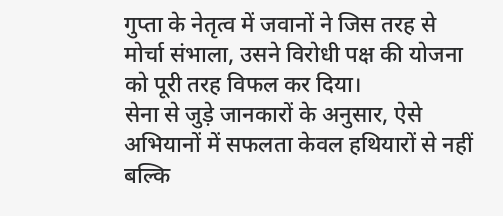गुप्ता के नेतृत्व में जवानों ने जिस तरह से मोर्चा संभाला, उसने विरोधी पक्ष की योजना को पूरी तरह विफल कर दिया।
सेना से जुड़े जानकारों के अनुसार, ऐसे अभियानों में सफलता केवल हथियारों से नहीं बल्कि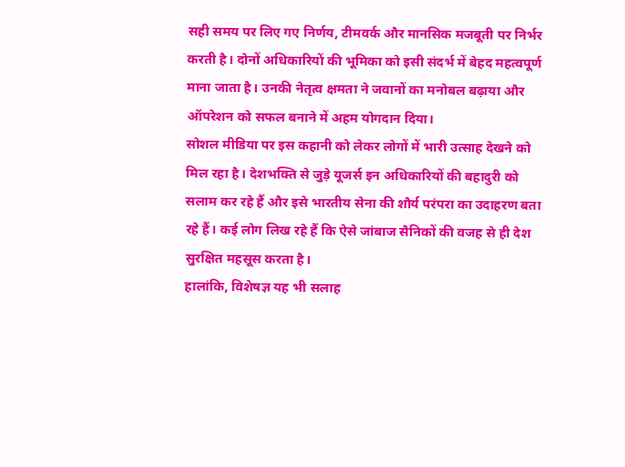सही समय पर लिए गए निर्णय, टीमवर्क और मानसिक मजबूती पर निर्भर करती है। दोनों अधिकारियों की भूमिका को इसी संदर्भ में बेहद महत्वपूर्ण माना जाता है। उनकी नेतृत्व क्षमता ने जवानों का मनोबल बढ़ाया और ऑपरेशन को सफल बनाने में अहम योगदान दिया।
सोशल मीडिया पर इस कहानी को लेकर लोगों में भारी उत्साह देखने को मिल रहा है। देशभक्ति से जुड़े यूजर्स इन अधिकारियों की बहादुरी को सलाम कर रहे हैं और इसे भारतीय सेना की शौर्य परंपरा का उदाहरण बता रहे हैं। कई लोग लिख रहे हैं कि ऐसे जांबाज सैनिकों की वजह से ही देश सुरक्षित महसूस करता है।
हालांकि, विशेषज्ञ यह भी सलाह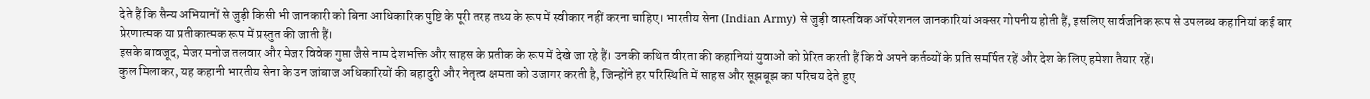देते हैं कि सैन्य अभियानों से जुड़ी किसी भी जानकारी को बिना आधिकारिक पुष्टि के पूरी तरह तथ्य के रूप में स्वीकार नहीं करना चाहिए। भारतीय सेना (Indian Army) से जुड़ी वास्तविक ऑपरेशनल जानकारियां अक्सर गोपनीय होती हैं, इसलिए सार्वजनिक रूप से उपलब्ध कहानियां कई बार प्रेरणात्मक या प्रतीकात्मक रूप में प्रस्तुत की जाती हैं।
इसके बावजूद, मेजर मनोज तलवार और मेजर विवेक गुप्ता जैसे नाम देशभक्ति और साहस के प्रतीक के रूप में देखे जा रहे हैं। उनकी कथित वीरता की कहानियां युवाओं को प्रेरित करती हैं कि वे अपने कर्तव्यों के प्रति समर्पित रहें और देश के लिए हमेशा तैयार रहें।
कुल मिलाकर, यह कहानी भारतीय सेना के उन जांबाज अधिकारियों की बहादुरी और नेतृत्व क्षमता को उजागर करती है, जिन्होंने हर परिस्थिति में साहस और सूझबूझ का परिचय देते हुए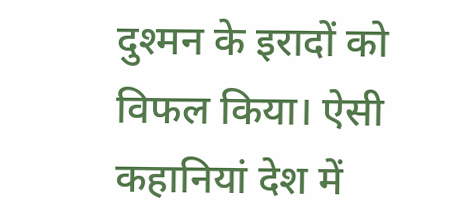दुश्मन के इरादों को विफल किया। ऐसी कहानियां देश में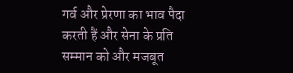गर्व और प्रेरणा का भाव पैदा करती हैं और सेना के प्रति सम्मान को और मजबूत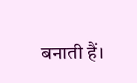बनाती हैं।